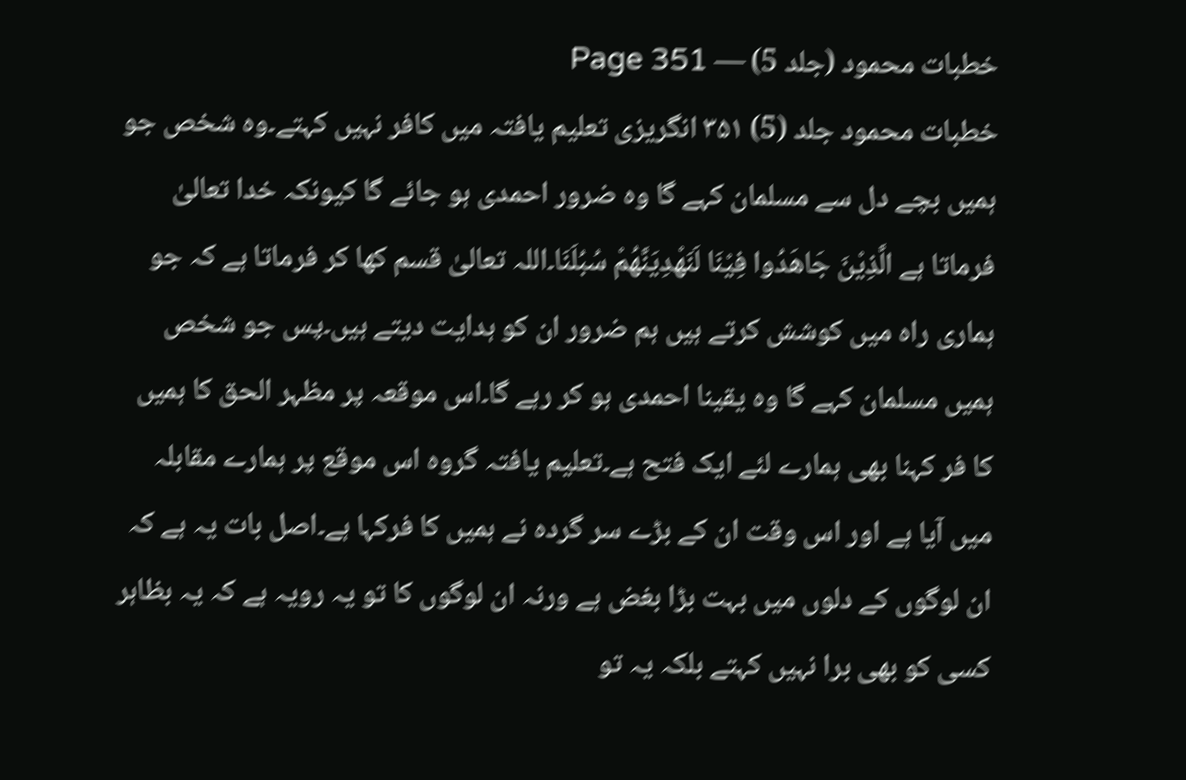خطبات محمود (جلد 5) — Page 351
خطبات محمود جلد (5) ۳۵۱ انگریزی تعلیم یافتہ میں کافر نہیں کہتے۔وہ شخص جو ہمیں بچے دل سے مسلمان کہے گا وہ ضرور احمدی ہو جائے گا کیونکہ خدا تعالیٰ فرماتا ہے الَّذِيْنَ جَاهَدُوا فِيْنَا لَنَهْدِيَنَّهُمْ سُبُلَنَا۔اللہ تعالیٰ قسم کھا کر فرماتا ہے کہ جو ہماری راہ میں کوشش کرتے ہیں ہم ضرور ان کو ہدایت دیتے ہیں۔پس جو شخص ہمیں مسلمان کہے گا وہ یقینا احمدی ہو کر رہے گا۔اس موقعہ پر مظہر الحق کا ہمیں کا فر کہنا بھی ہمارے لئے ایک فتح ہے۔تعلیم یافتہ گروہ اس موقع پر ہمارے مقابلہ میں آیا ہے اور اس وقت ان کے بڑے سر گردہ نے ہمیں کا فرکہا ہے۔اصل بات یہ ہے کہ ان لوگوں کے دلوں میں بہت بڑا بغض ہے ورنہ ان لوگوں کا تو یہ رویہ ہے کہ یہ بظاہر کسی کو بھی برا نہیں کہتے بلکہ یہ تو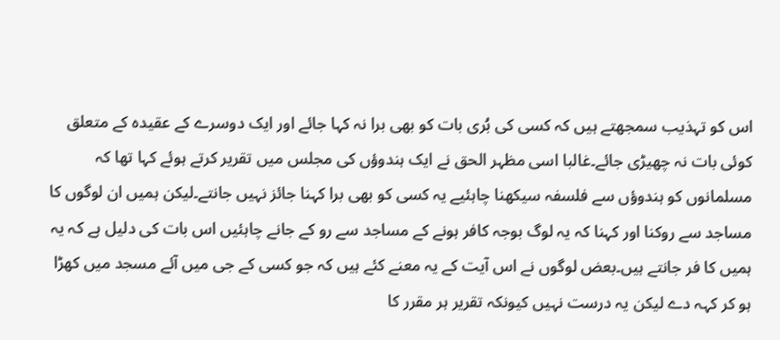اس کو تہذیب سمجھتے ہیں کہ کسی کی بُری بات کو بھی برا نہ کہا جائے اور ایک دوسرے کے عقیدہ کے متعلق کوئی بات نہ چھیڑی جائے۔غالبا اسی مظہر الحق نے ایک ہندوؤں کی مجلس میں تقریر کرتے ہوئے کہا تھا کہ مسلمانوں کو ہندوؤں سے فلسفہ سیکھنا چاہئیے یہ کسی کو بھی برا کہنا جائز نہیں جانتے۔لیکن ہمیں ان لوگوں کا مساجد سے روکنا اور کہنا کہ یہ لوگ بوجہ کافر ہونے کے مساجد سے رو کے جانے چاہئیں اس بات کی دلیل ہے کہ یہ ہمیں کا فر جانتے ہیں۔بعض لوگوں نے اس آیت کے یہ معنے کئے ہیں کہ جو کسی کے جی میں آئے مسجد میں کھڑا ہو کر کہہ دے لیکن یہ درست نہیں کیونکہ تقریر ہر مقرر کا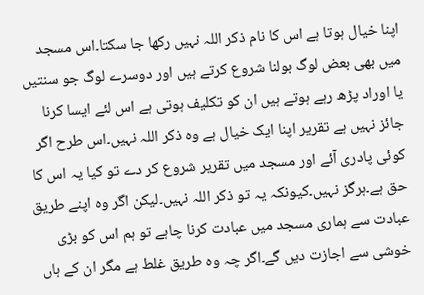اپنا خیال ہوتا ہے اس کا نام ذکر اللہ نہیں رکھا جا سکتا۔اس مسجد میں بھی بعض لوگ بولنا شروع کرتے ہیں اور دوسرے لوگ جو سنتیں یا اوراد پڑھ رہے ہوتے ہیں ان کو تکلیف ہوتی ہے اس لئے ایسا کرنا جائز نہیں ہے تقریر اپنا ایک خیال ہے وہ ذکر اللہ نہیں۔اس طرح اگر کوئی پادری آئے اور مسجد میں تقریر شروع کر دے تو کیا یہ اس کا حق ہے۔ہرگز نہیں۔کیونکہ یہ تو ذکر اللہ نہیں۔لیکن اگر وہ اپنے طریق عبادت سے ہماری مسجد میں عبادت کرنا چاہے تو ہم اس کو بڑی خوشی سے اجازت دیں گے۔اگر چہ وہ طریق غلط ہے مگر ان کے ہاں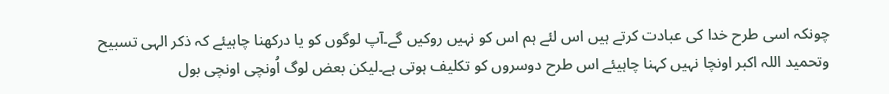چونکہ اسی طرح خدا کی عبادت کرتے ہیں اس لئے ہم اس کو نہیں روکیں گے۔آپ لوگوں کو یا درکھنا چاہیئے کہ ذکر الہی تسبیح وتحمید اللہ اکبر اونچا نہیں کہنا چاہیئے اس طرح دوسروں کو تکلیف ہوتی ہے۔لیکن بعض لوگ اُونچی اونچی بول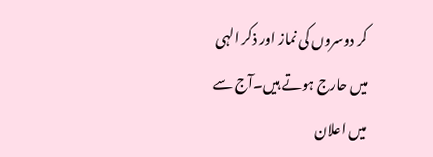کر دوسروں کی نماز اور ذکر الہی میں حارج ہوتے ہیں۔آج سے میں اعلان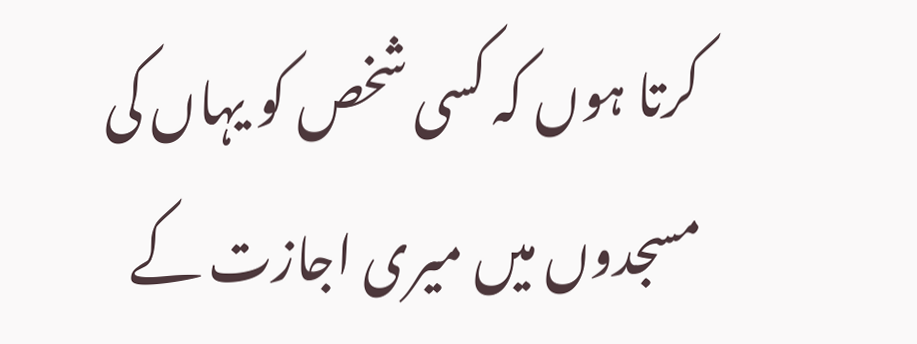کرتا ہوں کہ کسی شخص کو یہاں کی مسجدوں میں میری اجازت کے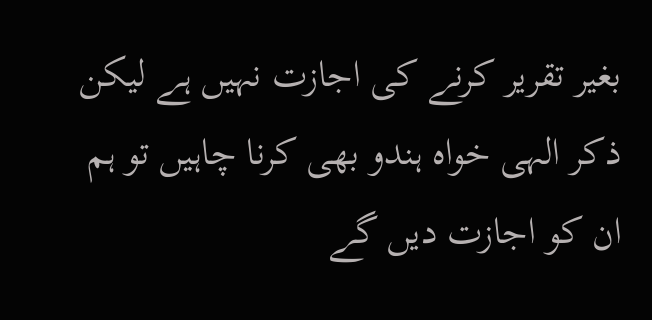بغیر تقریر کرنے کی اجازت نہیں ہے لیکن ذکر الہی خواہ ہندو بھی کرنا چاہیں تو ہم ان کو اجازت دیں گے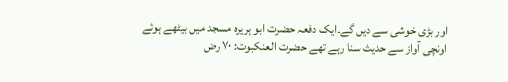اور بڑی خوشی سے دیں گے۔ایک دفعہ حضرت ابو ہریرہ مسجد میں بیٹھے ہوئے اونچی آواز سے حدیث سنا رہے تھے حضرت العنكبوت: ۷۰ رض